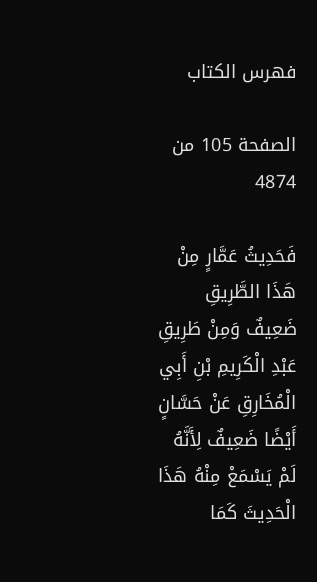فهرس الكتاب

الصفحة 105 من 4874

فَحَدِيثُ عَمَّارٍ مِنْ هَذَا الطَّرِيقِ ضَعِيفٌ وَمِنْ طَرِيقِ عَبْدِ الْكَرِيمِ بْنِ أَبِي الْمُخَارِقِ عَنْ حَسَّانٍ أَيْضًا ضَعِيفٌ لِأَنَّهُ لَمْ يَسْمَعْ مِنْهُ هَذَا الْحَدِيثَ كَمَا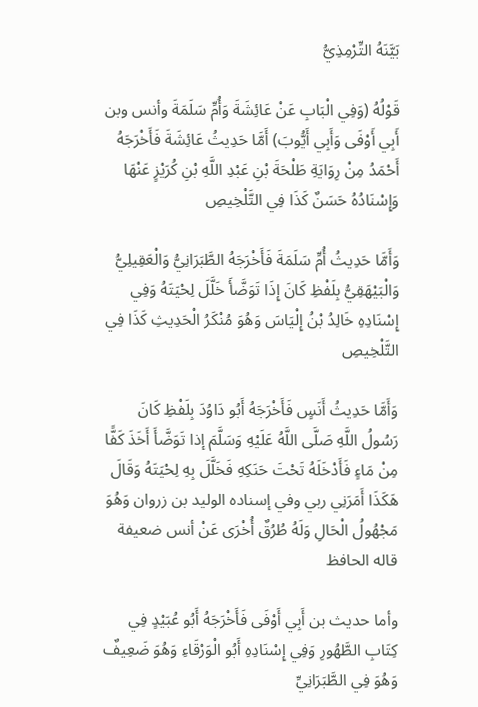بَيَّنَهُ التِّرْمِذِيُّ

قَوْلُهُ (وَفِي الْبَابِ عَنْ عَائِشَةَ وَأُمِّ سَلَمَةَ وأنس وبن أَبِي أَوْفَى وَأَبِي أَيُّوبَ) أَمَّا حَدِيثُ عَائِشَةَ فَأَخْرَجَهُ أَحْمَدُ مِنْ رِوَايَةِ طَلْحَةَ بْنِ عَبْدِ اللَّهِ بْنِ كُرَيْزٍ عَنْهَا وَإِسْنَادُهُ حَسَنٌ كَذَا فِي التَّلْخِيصِ

وَأَمَّا حَدِيثُ أُمِّ سَلَمَةَ فَأَخْرَجَهُ الطَّبَرَانِيُّ وَالْعَقِيلِيُّ وَالْبَيْهَقِيُّ بِلَفْظِ كَانَ إِذَا تَوَضَّأَ خَلَّلَ لِحْيَتَهُ وَفِي إِسْنَادِهِ خَالِدُ بْنُ إِلْيَاسَ وَهُوَ مُنْكَرُ الْحَدِيثِ كَذَا فِي التَّلْخِيصِ

وَأَمَّا حَدِيثُ أَنَسٍ فَأَخْرَجَهُ أَبُو دَاوُدَ بِلَفْظِ كَانَ رَسُولُ اللَّهِ صَلَّى اللَّهُ عَلَيْهِ وَسَلَّمَ إذا تَوَضَّأَ أَخَذَ كَفًّا مِنْ مَاءٍ فَأَدْخَلَهُ تَحْتَ حَنَكِهِ فَخَلَّلَ بِهِ لِحْيَتَهُ وَقَالَ هَكَذَا أَمَرَنِي ربي وفي إسناده الوليد بن زروان وَهُوَ مَجْهُولُ الْحَالِ وَلَهُ طُرُقٌ أُخْرَى عَنْ أنس ضعيفة قاله الحافظ

وأما حديث بن أَبِي أَوْفَى فَأَخْرَجَهُ أَبُو عُبَيْدٍ فِي كِتَابِ الطَّهُورِ وَفِي إِسْنَادِهِ أَبُو الْوَرْقَاءِ وَهُوَ ضَعِيفٌ وَهُوَ فِي الطَّبَرَانِيِّ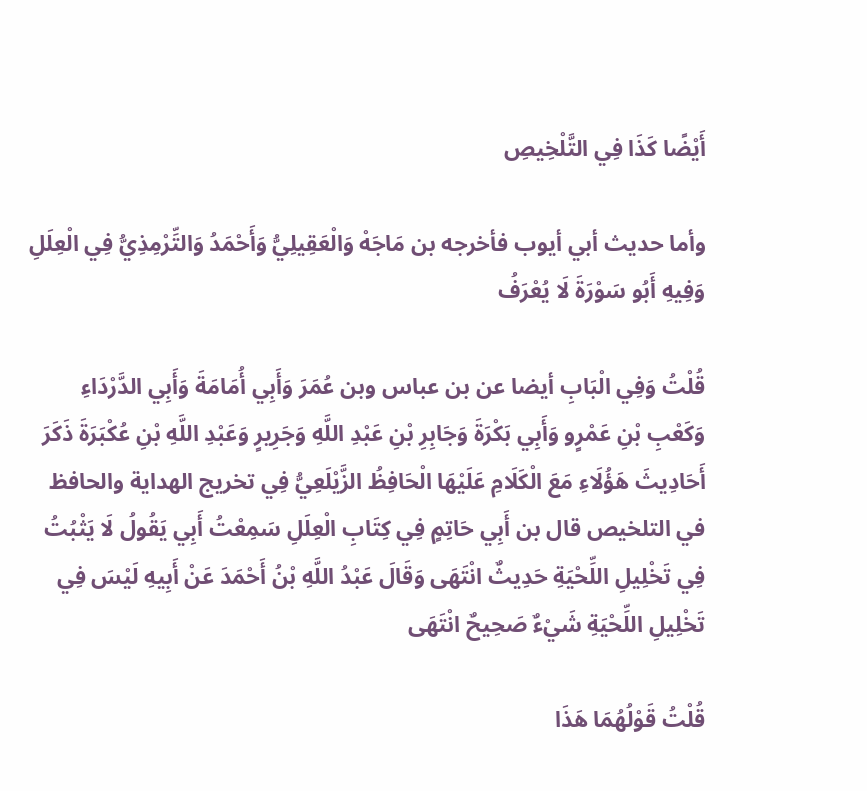أَيْضًا كَذَا فِي التَّلْخِيصِ

وأما حديث أبي أيوب فأخرجه بن مَاجَهْ وَالْعَقِيلِيُّ وَأَحْمَدُ وَالتِّرْمِذِيُّ فِي الْعِلَلِ وَفِيهِ أَبُو سَوْرَةَ لَا يُعْرَفُ

قُلْتُ وَفِي الْبَابِ أيضا عن بن عباس وبن عُمَرَ وَأَبِي أُمَامَةَ وَأَبِي الدَّرْدَاءِ وَكَعْبِ بْنِ عَمْرٍو وَأَبِي بَكْرَةَ وَجَابِرِ بْنِ عَبْدِ اللَّهِ وَجَرِيرٍ وَعَبْدِ اللَّهِ بْنِ عُكْبَرَةَ ذَكَرَ أَحَادِيثَ هَؤُلَاءِ مَعَ الْكَلَامِ عَلَيْهَا الْحَافِظُ الزَّيْلَعِيُّ فِي تخريج الهداية والحافظ في التلخيص قال بن أَبِي حَاتِمٍ فِي كِتَابِ الْعِلَلِ سَمِعْتُ أَبِي يَقُولُ لَا يَثْبُتُ فِي تَخْلِيلِ اللِّحْيَةِ حَدِيثٌ انْتَهَى وَقَالَ عَبْدُ اللَّهِ بْنُ أَحْمَدَ عَنْ أَبِيهِ لَيْسَ فِي تَخْلِيلِ اللِّحْيَةِ شَيْءٌ صَحِيحٌ انْتَهَى

قُلْتُ قَوْلُهُمَا هَذَا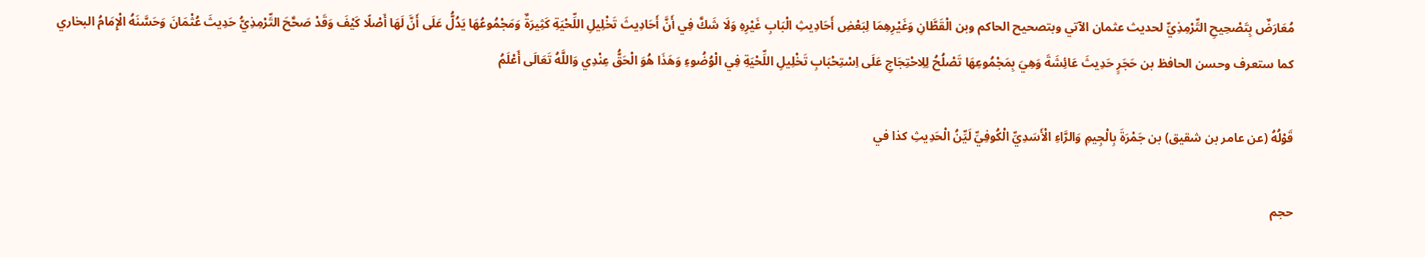مُعَارَضٌ بِتَصْحِيحِ التِّرْمِذِيِّ لحديث عثمان الآتي وبتصحيح الحاكم وبن الْقَطَّانِ وَغَيْرِهِمَا لِبَعْضِ أَحَادِيثِ الْبَابِ غَيْرِهِ وَلَا شَكَّ فِي أَنَّ أَحَادِيثَ تَخْلِيلِ اللِّحْيَةِ كَثِيرَةٌ وَمَجْمُوعُهَا يَدُلُّ عَلَى أَنَّ لَهَا أَصْلًا كَيْفَ وَقَدْ صَحَّحَ التِّرْمِذِيُّ حَدِيثَ عُثْمَانَ وَحَسَّنَهُ الْإِمَامُ البخاري كما ستعرف وحسن الحافظ بن حَجَرٍ حَدِيثَ عَائِشَةَ وَهِيَ بِمَجْمُوعِهَا تَصْلُحُ لِلِاحْتِجَاجِ عَلَى اِسْتِحْبَابِ تَخْلِيلِ اللِّحْيَةِ فِي الْوُضُوءِ وَهَذَا هُوَ الْحَقُّ عِنْدِي وَاللَّهُ تَعَالَى أَعْلَمُ

قَوْلُهُ (عن عامر بن شقيق) بن جَمْرَةَ بِالْجِيمِ وَالرَّاءِ الْأَسَدِيِّ الْكُوفِيِّ لَيِّنُ الْحَدِيثِ كذا في

حجم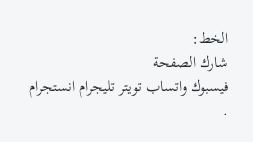الخط:
شارك الصفحة
فيسبوك واتساب تويتر تليجرام انستجرام
.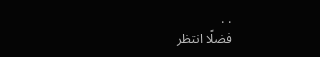. .
فضلًا انتظر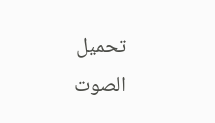تحميل الصوت